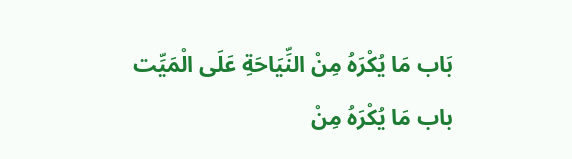بَاب مَا يُكْرَهُ مِنْ النِّيَاحَةِ عَلَى الْمَيِّت
باب مَا يُكْرَهُ مِنْ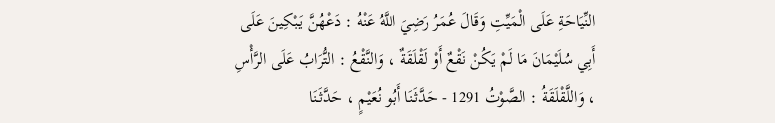النِّيَاحَةِ عَلَى الْمَيِّتِ وَقَالَ عُمَرُ رَضِيَ اللَّهُ عَنْهُ : دَعْهُنَّ يَبْكِينَ عَلَى أَبِي سُلَيْمَانَ مَا لَمْ يَكُنْ نَقْعٌ أَوْ لَقْلَقَةٌ ، وَالنَّقْعُ : التُّرَابُ عَلَى الرَّأْسِ ، وَاللَّقْلَقَةُ : الصَّوْتُ 1291 - حَدَّثَنَا أَبُو نُعَيْمٍ ، حَدَّثَنَا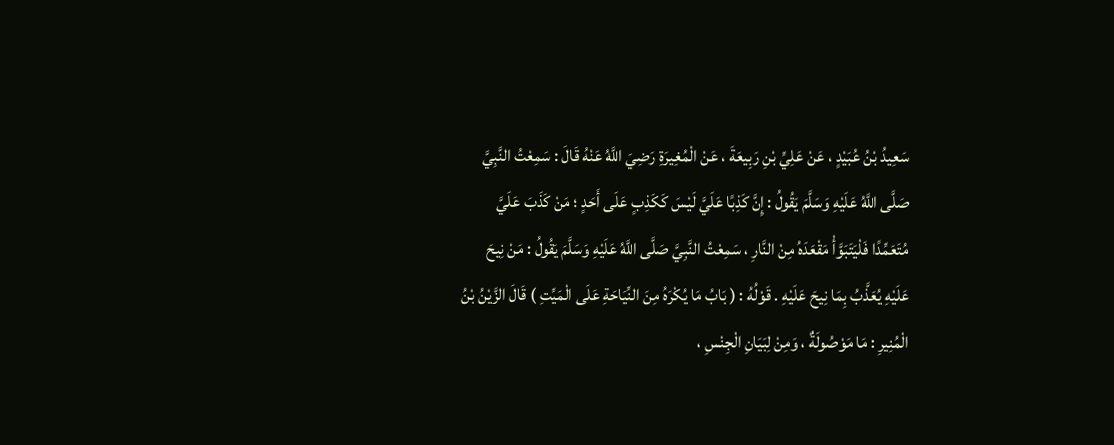سَعِيدُ بْنُ عُبَيْدٍ ، عَنْ عَلِيِّ بْنِ رَبِيعَةَ ، عَنْ الْمُغِيرَةِ رَضِيَ اللَّهُ عَنْهُ قَالَ : سَمِعْتُ النَّبِيَّ صَلَّى اللَّهُ عَلَيْهِ وَسَلَّمَ يَقُولُ : إِنَّ كَذِبًا عَلَيَّ لَيْسَ كَكَذِبٍ عَلَى أَحَدٍ ؛ مَنْ كَذَبَ عَلَيَّ مُتَعَمِّدًا فَلْيَتَبَوَّأْ مَقْعَدَهُ مِنْ النَّارِ ، سَمِعْتُ النَّبِيَّ صَلَّى اللَّهُ عَلَيْهِ وَسَلَّمَ يَقُولُ : مَنْ نِيحَ عَلَيْهِ يُعَذَّبُ بِمَا نِيحَ عَلَيْهِ . قَوْلُهُ : ( بَابُ مَا يُكْرَهُ مِنَ النِّيَاحَةِ عَلَى الْمَيِّتِ ) قَالَ الزَّيْنُ بْنُ الْمُنِيرِ : مَا مَوْصُولَةٌ ، وَمِنْ لِبَيَانِ الْجِنْسِ ،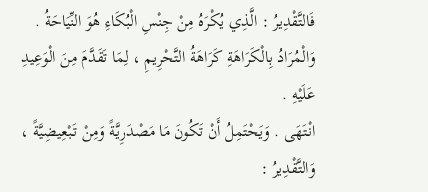فَالتَّقْدِيرُ : الَّذِي يُكْرَهُ مِنْ جِنْسِ الْبُكَاءِ هُوَ النِّيَاحَةُ . وَالْمُرَادُ بِالْكَرَاهَةِ كَرَاهَةُ التَّحْرِيمِ ، لِمَا تَقَدَّمَ مِنَ الْوَعِيدِ عَلَيْهِ .
انْتَهَى . وَيَحْتَمِلُ أَنْ تَكُونَ مَا مَصْدَرِيَّةً وَمِنْ تَبْعِيضِيَّةً ، وَالتَّقْدِيرُ :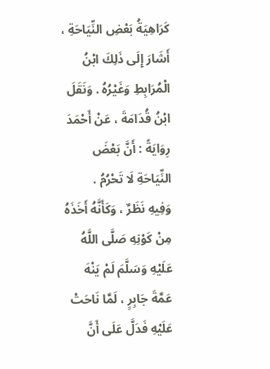كَرَاهِيَةُ بَعْضِ النِّيَاحَةِ ، أَشَارَ إِلَى ذَلِكَ ابْنُ الْمُرَابِطِ وَغَيْرُهُ . وَنَقَلَ ابْنُ قُدَامَةَ ، عَنْ أَحْمَدَ رِوَايَةً : أَنَّ بَعْضَ النِّيَاحَةِ لَا تَحْرُمُ .
وَفِيهِ نَظَرٌ ، وَكَأَنَّهُ أَخَذَهُ مِنْ كَوْنِهِ صَلَّى اللَّهُ عَلَيْهِ وَسَلَّمَ لَمْ يَنْهَ عَمَّةَ جَابِرٍ ، لَمَّا نَاحَتْ عَلَيْهِ فَدَلَّ عَلَى أَنَّ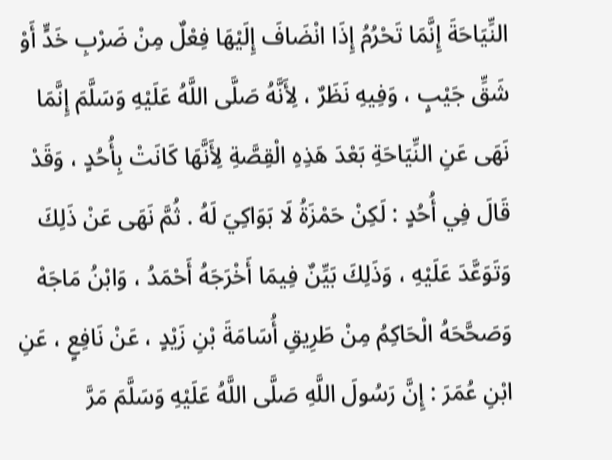النِّيَاحَةَ إِنَّمَا تَحْرُمُ إِذَا انْضَافَ إِلَيْهَا فِعْلٌ مِنْ ضَرْبِ خَدٍّ أَوْ شَقِّ جَيْبٍ ، وَفِيهِ نَظَرٌ ، لِأَنَّهُ صَلَّى اللَّهُ عَلَيْهِ وَسَلَّمَ إِنَّمَا نَهَى عَنِ النِّيَاحَةِ بَعْدَ هَذِهِ الْقِصَّةِ لِأَنَّهَا كَانَتْ بِأُحُدٍ ، وَقَدْ قَالَ فِي أُحُدٍ : لَكِنْ حَمْزَةُ لَا بَوَاكِيَ لَهُ . ثُمَّ نَهَى عَنْ ذَلِكَ وَتَوَعَّدَ عَلَيْهِ ، وَذَلِكَ بَيِّنٌ فِيمَا أَخْرَجَهُ أَحْمَدُ ، وَابْنُ مَاجَهْ وَصَحَّحَهُ الْحَاكِمُ مِنْ طَرِيقِ أُسَامَةَ بْنِ زَيْدٍ ، عَنْ نَافِعٍ ، عَنِ ابْنِ عُمَرَ : إِنَّ رَسُولَ اللَّهِ صَلَّى اللَّهُ عَلَيْهِ وَسَلَّمَ مَرَّ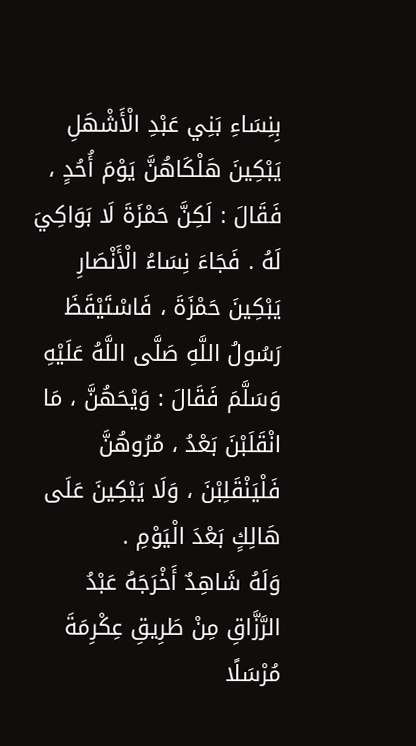بِنِسَاءِ بَنِي عَبْدِ الْأَشْهَلِ يَبْكِينَ هَلْكَاهُنَّ يَوْمَ أُحُدٍ ، فَقَالَ : لَكِنَّ حَمْزَةَ لَا بَوَاكِيَ لَهُ . فَجَاءَ نِسَاءُ الْأَنْصَارِ يَبْكِينَ حَمْزَةَ ، فَاسْتَيْقَظَ رَسُولُ اللَّهِ صَلَّى اللَّهُ عَلَيْهِ وَسَلَّمَ فَقَالَ : وَيْحَهُنَّ ، مَا انْقَلَبْنَ بَعْدُ ، مُرُوهُنَّ فَلْيَنْقَلِبْنَ ، وَلَا يَبْكِينَ عَلَى هَالِكٍ بَعْدَ الْيَوْمِ .
وَلَهُ شَاهِدٌ أَخْرَجَهُ عَبْدُ الرَّزَّاقِ مِنْ طَرِيقِ عِكْرِمَةَ مُرْسَلًا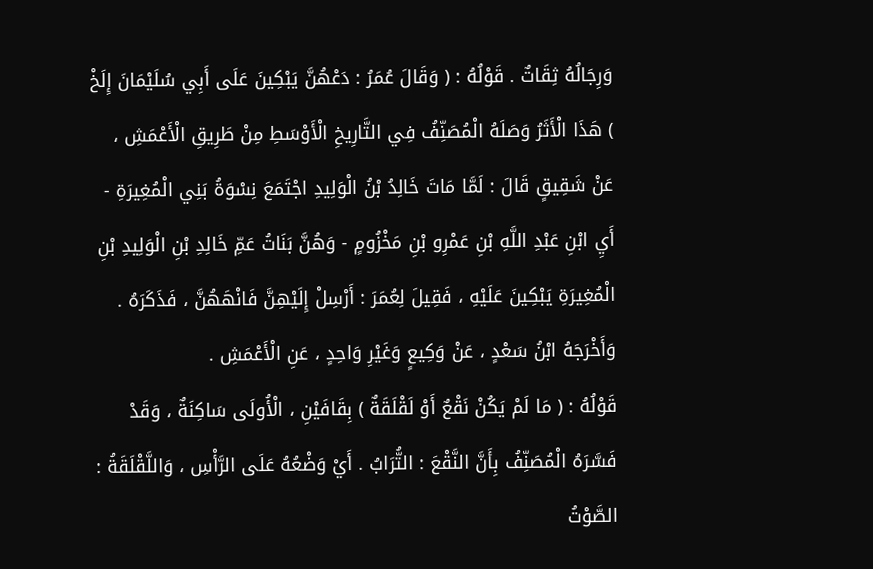وَرِجَالُهُ ثِقَاتٌ . قَوْلُهُ : ( وَقَالَ عُمَرُ : دَعْهُنَّ يَبْكِينَ عَلَى أَبِي سُلَيْمَانَ إِلَخْ ) هَذَا الْأَثَرُ وَصَلَهُ الْمُصَنِّفُ فِي التَّارِيخِ الْأَوْسَطِ مِنْ طَرِيقِ الْأَعْمَشِ ، عَنْ شَقِيقٍ قَالَ : لَمَّا مَاتَ خَالِدُ بْنُ الْوَلِيدِ اجْتَمَعَ نِسْوَةُ بَنِي الْمُغِيرَةِ - أَيِ ابْنِ عَبْدِ اللَّهِ بْنِ عَمْرِو بْنِ مَخْزُومٍ - وَهُنَّ بَنَاتُ عَمِّ خَالِدِ بْنِ الْوَلِيدِ بْنِ الْمُغِيرَةِ يَبْكِينَ عَلَيْهِ ، فَقِيلَ لِعُمَرَ : أَرْسِلْ إِلَيْهِنَّ فَانْهَهُنَّ ، فَذَكَرَهُ . وَأَخْرَجَهُ ابْنُ سَعْدٍ ، عَنْ وَكِيعٍ وَغَيْرِ وَاحِدٍ ، عَنِ الْأَعْمَشِ .
قَوْلُهُ : ( مَا لَمْ يَكُنْ نَقْعٌ أَوْ لَقْلَقَةٌ ) بِقَافَيْنِ ، الْأُولَى سَاكِنَةٌ ، وَقَدْ فَسَّرَهُ الْمُصَنِّفُ بِأَنَّ النَّقْعَ : التُّرَابُ . أَيْ وَضْعُهُ عَلَى الرَّأْسِ ، وَاللَّقْلَقَةُ : الصَّوْتُ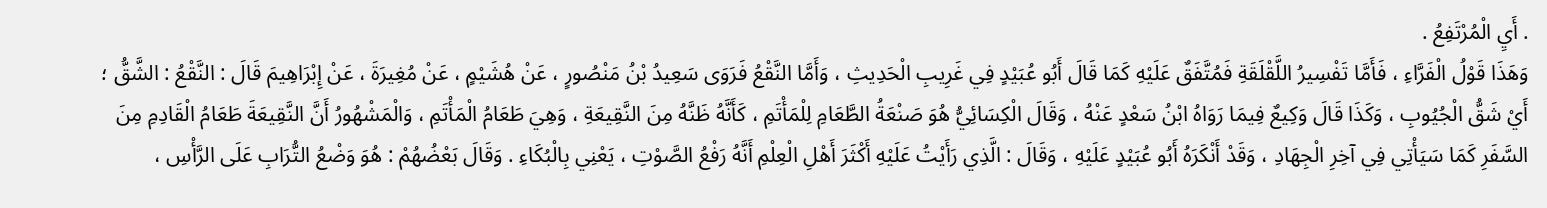. أَيِ الْمُرْتَفِعُ .
وَهَذَا قَوْلُ الْفَرَّاءِ ، فَأَمَّا تَفْسِيرُ اللَّقْلَقَةِ فَمُتَّفَقٌ عَلَيْهِ كَمَا قَالَ أَبُو عُبَيْدٍ فِي غَرِيبِ الْحَدِيثِ ، وَأَمَّا النَّقْعُ فَرَوَى سَعِيدُ بْنُ مَنْصُورٍ ، عَنْ هُشَيْمٍ ، عَنْ مُغِيرَةَ ، عَنْ إِبْرَاهِيمَ قَالَ : النَّقْعُ : الشَّقُّ ؛ أَيْ شَقُّ الْجُيُوبِ ، وَكَذَا قَالَ وَكِيعٌ فِيمَا رَوَاهُ ابْنُ سَعْدٍ عَنْهُ ، وَقَالَ الْكِسَائِيُّ هُوَ صَنْعَةُ الطَّعَامِ لِلْمَأْتَمِ ، كَأَنَّهُ ظَنَّهُ مِنَ النَّقِيعَةِ ، وَهِيَ طَعَامُ الْمَأْتَمِ ، وَالْمَشْهُورُ أَنَّ النَّقِيعَةَ طَعَامُ الْقَادِمِ مِنَ السَّفَرِ كَمَا سَيَأْتِي فِي آخِرِ الْجِهَادِ ، وَقَدْ أَنْكَرَهُ أَبُو عُبَيْدٍ عَلَيْهِ ، وَقَالَ : الَّذِي رَأَيْتُ عَلَيْهِ أَكْثَرَ أَهْلِ الْعِلْمِ أَنَّهُ رَفْعُ الصَّوْتِ ، يَعْنِي بِالْبُكَاءِ . وَقَالَ بَعْضُهُمْ : هُوَ وَضْعُ التُّرَابِ عَلَى الرَّأْسِ ،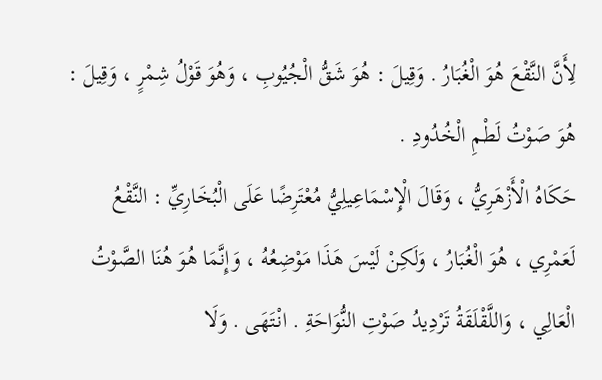لِأَنَّ النَّقْعَ هُوَ الْغُبَارُ . وَقِيلَ : هُوَ شَقُّ الْجُيُوبِ ، وَهُوَ قَوْلُ شِمْرٍ ، وَقِيلَ : هُوَ صَوْتُ لَطْمِ الْخُدُودِ .
حَكَاهُ الْأَزْهَرِيُّ ، وَقَالَ الْإِسْمَاعِيلِيُّ مُعْتَرِضًا عَلَى الْبُخَارِيِّ : النَّقْعُ لَعَمْرِي ، هُوَ الْغُبَارُ ، وَلَكِنْ لَيْسَ هَذَا مَوْضِعُهُ ، وَإِنَّمَا هُوَ هُنَا الصَّوْتُ الْعَالِي ، وَاللَّقْلَقَةُ تَرْدِيدُ صَوْتِ النُّوَاحَةِ . انْتَهَى . وَلَا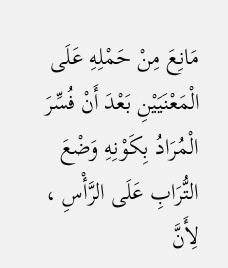مَانِعَ مِنْ حَمْلِهِ عَلَى الْمَعْنَيَيْنِ بَعْدَ أَنْ فُسِّرَ الْمُرَادُ بِكَوْنِهِ وَضْعَ التُّرَابِ عَلَى الرَّأْسِ ، لِأَنَّ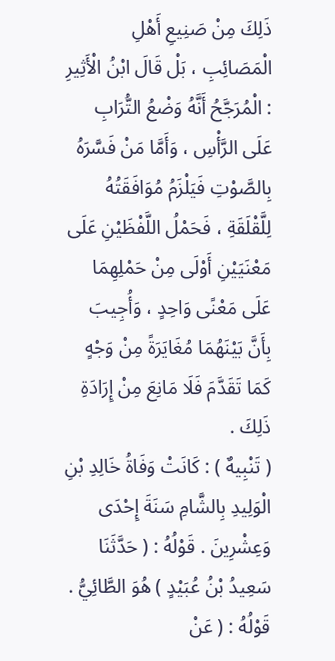ذَلِكَ مِنْ صَنِيعِ أَهْلِ الْمَصَائِبِ ، بَلْ قَالَ ابْنُ الْأَثِيرِ : الْمُرَجَّحُ أَنَّهُ وَضْعُ التُّرَابِ عَلَى الرَّأْسِ ، وَأَمَّا مَنْ فَسَّرَهُ بِالصَّوْتِ فَيَلْزَمُ مُوَافَقَتُهُ لِلَّقْلَقَةِ ، فَحَمْلُ اللَّفْظَيْنِ عَلَى مَعْنَيَيْنِ أَوْلَى مِنْ حَمْلِهِمَا عَلَى مَعْنًى وَاحِدٍ ، وَأُجِيبَ بِأَنَّ بَيْنَهُمَا مُغَايَرَةً مِنْ وَجْهٍ كَمَا تَقَدَّمَ فَلَا مَانِعَ مِنْ إِرَادَةِ ذَلِكَ .
( تَنْبِيهٌ ) : كَانَتْ وَفَاةُ خَالِدِ بْنِ الْوَلِيدِ بِالشَّامِ سَنَةَ إِحْدَى وَعِشْرِينَ . قَوْلُهُ : ( حَدَّثَنَا سَعِيدُ بْنُ عُبَيْدٍ ) هُوَ الطَّائِيُّ . قَوْلُهُ : ( عَنْ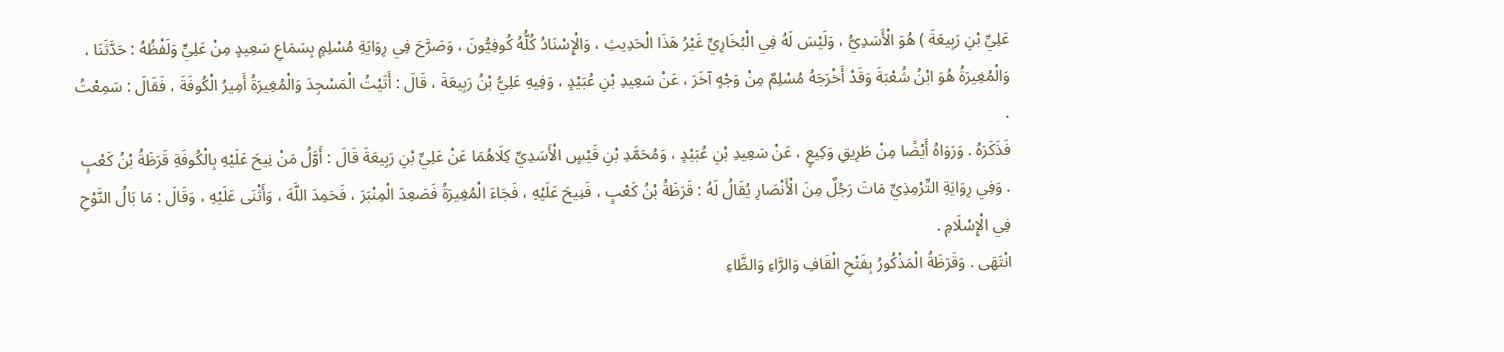عَلِيِّ بْنِ رَبِيعَةَ ) هُوَ الْأَسَدِيُّ ، وَلَيْسَ لَهُ فِي الْبُخَارِيِّ غَيْرُ هَذَا الْحَدِيثِ ، وَالْإِسْنَادُ كُلُّهُ كُوفِيُّونَ ، وَصَرَّحَ فِي رِوَايَةِ مُسْلِمٍ بِسَمَاعِ سَعِيدٍ مِنْ عَلِيٍّ وَلَفْظُهُ : حَدَّثَنَا ، وَالْمُغِيرَةُ هُوَ ابْنُ شُعْبَةَ وَقَدْ أَخْرَجَهُ مُسْلِمٌ مِنْ وَجْهٍ آخَرَ ، عَنْ سَعِيدِ بْنِ عُبَيْدٍ ، وَفِيهِ عَلِيُّ بْنُ رَبِيعَةَ ، قَالَ : أَتَيْتُ الْمَسْجِدَ وَالْمُغِيرَةُ أَمِيرُ الْكُوفَةَ ، فَقَالَ : سَمِعْتُ .
فَذَكَرَهُ . وَرَوَاهُ أَيْضًا مِنْ طَرِيقِ وَكِيعٍ ، عَنْ سَعِيدِ بْنِ عُبَيْدٍ ، وَمُحَمَّدِ بْنِ قَيْسٍ الْأَسَدِيِّ كِلَاهُمَا عَنْ عَلِيِّ بْنِ رَبِيعَةَ قَالَ : أَوَّلُ مَنْ نِيحَ عَلَيْهِ بِالْكُوفَةِ قَرَظَةُ بْنُ كَعْبٍ . وَفِي رِوَايَةِ التِّرْمِذِيِّ مَاتَ رَجُلٌ مِنَ الْأَنْصَارِ يُقَالُ لَهُ : قَرَظَةُ بْنُ كَعْبٍ ، فَنِيحَ عَلَيْهِ ، فَجَاءَ الْمُغِيرَةُ فَصَعِدَ الْمِنْبَرَ ، فَحَمِدَ اللَّهَ ، وَأَثْنَى عَلَيْهِ ، وَقَالَ : مَا بَالُ النَّوْحِ فِي الْإِسْلَامِ .
انْتَهَى . وَقَرَظَةُ الْمَذْكُورُ بِفَتْحِ الْقَافِ وَالرَّاءِ وَالظَّاءِ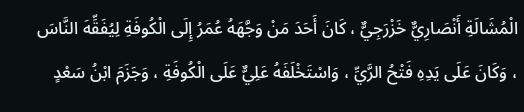الْمُشَالَةِ أَنْصَارِيٌّ خَزْرَجِيٌّ ، كَانَ أَحَدَ مَنْ وَجَّهَهُ عُمَرُ إِلَى الْكُوفَةِ لِيُفَقِّهَ النَّاسَ ، وَكَانَ عَلَى يَدِهِ فَتْحُ الرَّيِّ ، وَاسْتَخْلَفَهُ عَلِيٌّ عَلَى الْكُوفَةِ ، وَجَزَمَ ابْنُ سَعْدٍ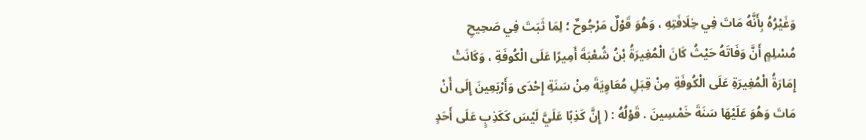وَغَيْرُهُ بِأَنَّهُ مَاتَ فِي خِلَافَتِهِ ، وَهُوَ قَوْلٌ مَرْجُوحٌ ؛ لِمَا ثَبَتَ فِي صَحِيحِ مُسْلِمٍ أَنَّ وَفَاتَهُ حَيْثُ كَانَ الْمُغِيرَةُ بْنُ شُعْبَةَ أَمِيرًا عَلَى الْكُوفَةِ ، وَكَانَتْ إِمَارَةُ الْمُغِيرَةِ عَلَى الْكُوفَةِ مِنْ قِبَلِ مُعَاوِيَةَ مِنْ سَنَةِ إِحْدَى وَأَرْبَعِينَ إِلَى أَنْ مَاتَ وَهُوَ عَلَيْهَا سَنَةَ خَمْسِينَ . قَوْلُهُ : ( إِنَّ كَذِبًا عَلَيَّ لَيْسَ كَكَذِبٍ عَلَى أَحَدٍ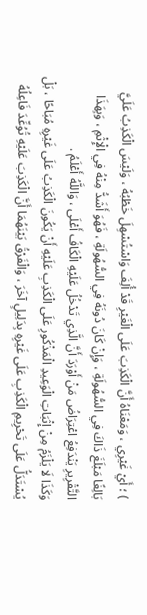) ؛ أَيْ غَيْرِي ، وَمَعْنَاهُ أَنَّ الْكَذِبَ عَلَى الْغَيْرِ قَدْ أُلِفَ وَاسْتُسْهِلَ خَطْبُهُ ، وَلَيْسَ الْكَذِبُ عَلَيَّ بَالِغًا مَبْلَغَ ذَاكَ فِي السُّهُولَةِ ، وَإِنْ كَانَ دُونَهُ فِي السُّهُولَةِ ، فَهُوَ أَشَدُّ مِنْهُ فِي الْإِثْمِ ، وَبِهَذَا التَّقْرِيرِ يَنْدَفِعُ اعْتِرَاضُ مَنْ أَوْرَدَ أَنَّ الَّذِي تَدْخُلُ عَلَيْهِ الْكَافُ أَعْلَى ، وَاللَّهُ أَعْلَمُ .
وَكَذَا لَا يَلْزَمُ مِنْ إِثْبَاتِ الْوَعِيدِ الْمَذْكُورِ عَلَى الْكَذِبِ عَلَيْهِ أَنْ يَكُونَ الْكَذِبُ عَلَى غَيْرِهِ مُبَاحًا ، بَلْ يُسْتَدَلُّ عَلَى تَحْرِيمِ الْكَذِبِ عَلَى غَيْرِهِ بِدَلِيلٍ آخَرَ ، وَالْفَرْقُ بَيْنَهُمَا أَنَّ الْكَذِبَ عَلَيْهِ تُوُعِّدَ فَاعِلُهُ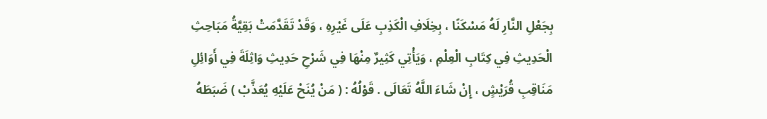بِجَعْلِ النَّارِ لَهُ مَسْكَنًا ، بِخِلَافِ الْكَذِبِ عَلَى غَيْرِهِ ، وَقَدْ تَقَدَّمَتْ بَقِيَّةُ مَبَاحِثِ الْحَدِيثِ فِي كِتَابِ الْعِلْمِ ، وَيَأْتِي كَثِيرٌ مِنْهَا فِي شَرْحِ حَدِيثِ وَاثِلَةَ فِي أَوَائِلِ مَنَاقِبِ قُرَيْشٍ ، إِنْ شَاءَ اللَّهُ تَعَالَى . قَوْلُهُ : ( مَنْ يُنَحْ عَلَيْهِ يُعَذَّبْ ) ضَبَطَهُ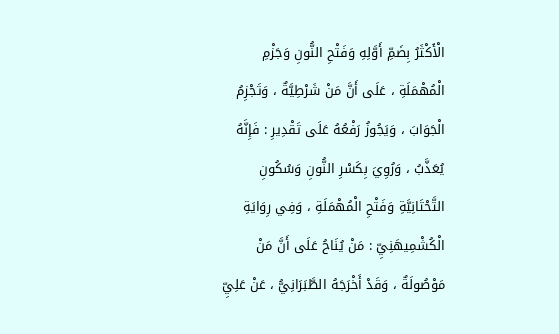الْأَكْثَرُ بِضَمِّ أَوَّلِهِ وَفَتْحِ النُّونِ وَجَزْمِ الْمُهْمَلَةِ ، عَلَى أَنَّ مَنْ شَرْطِيَّةٌ ، وَتَجْزِمُ الْجَوَابَ ، وَيَجُوزُ رَفْعُهُ عَلَى تَقْدِيرِ : فَإِنَّهُ يُعَذَّبُ ، وَرُوِيَ بِكَسْرِ النُّونِ وَسُكُونِ التَّحْتَانِيَّةِ وَفَتْحِ الْمُهْمَلَةِ ، وَفِي رِوَايَةِ الْكُشْمِيهَنِيِّ : مَنْ يُنَاحُ عَلَى أَنَّ مَنْ مَوْصُولَةٌ ، وَقَدْ أَخْرَجَهُ الطَّبَرَانِيُّ ، عَنْ عَلِيِّ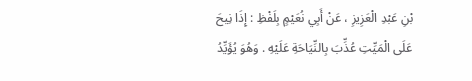بْنِ عَبْدِ الْعَزِيزِ ، عَنْ أَبِي نُعَيْمٍ بِلَفْظِ : إِذَا نِيحَ عَلَى الْمَيِّتِ عُذِّبَ بِالنِّيَاحَةِ عَلَيْهِ . وَهُوَ يُؤَيِّدُ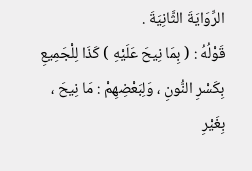الرِّوَايَةَ الثَّانِيَةَ .
قَوْلُهُ : ( بِمَا نِيحَ عَلَيْهِ ) كَذَا لِلْجَمِيعِ بِكَسْرِ النُّونِ ، وَلِبَعْضِهِمْ : مَا نِيحَ ، بِغَيْرِ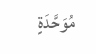مُوَحَّدَةٍ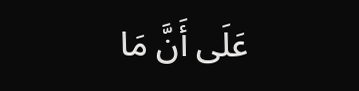عَلَى أَنَّ مَا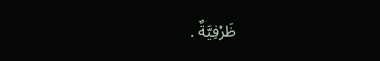ظَرْفِيَّةٌ .